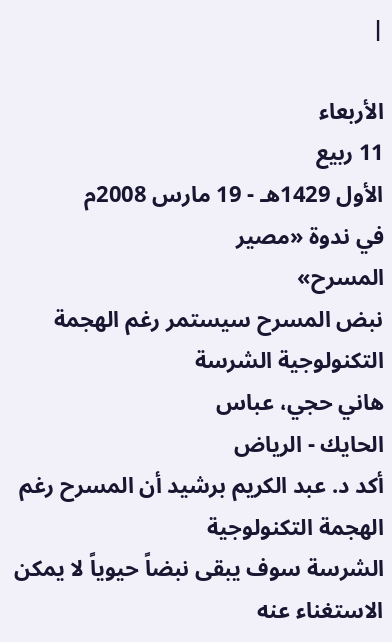|

الأربعاء
11 ربيع
الأول 1429هـ - 19 مارس 2008م
في ندوة «مصير
المسرح»
نبض المسرح سيستمر رغم الهجمة التكنولوجية الشرسة
هاني حجي، عباس
الحايك - الرياض
أكد د. عبد الكريم برشيد أن المسرح رغم الهجمة التكنولوجية
الشرسة سوف يبقى نبضاً حيوياً لا يمكن الاستغناء عنه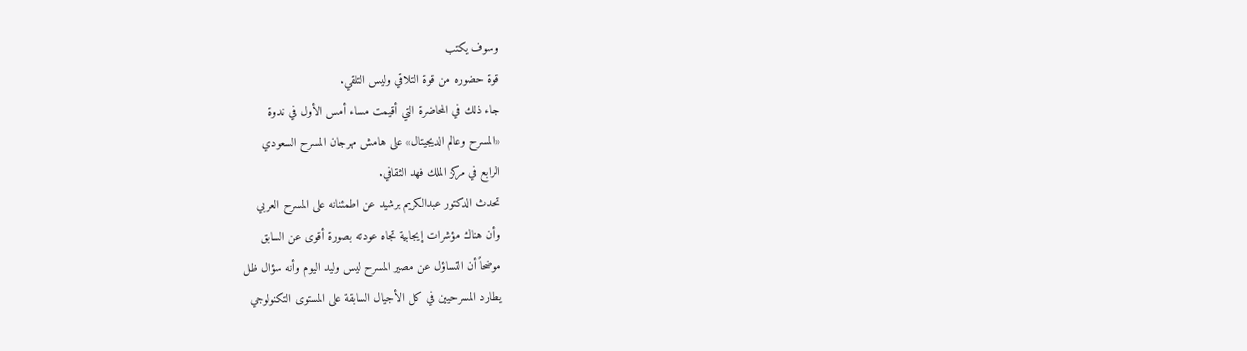وسوف يكتب
قوة حضوره من قوة التلاقي وليس التلقي.
جاء ذلك في المحاضرة التي أقيمت مساء أمس الأول في ندوة
«المسرح وعالم الديجيتال» على هامش مهرجان المسرح السعودي
الرابع في مركز الملك فهد الثقافي.
تحدث الدكتور عبدالكريم برشيد عن اطمئنانه على المسرح العربي
وأن هناك مؤشرات إيجابية تجاه عودته بصورة أقوى عن السابق
موضحاً أن التساؤل عن مصير المسرح ليس وليد اليوم وأنه سؤال ظل
يطارد المسرحيين في كل الأجيال السابقة على المستوى التكنولوجي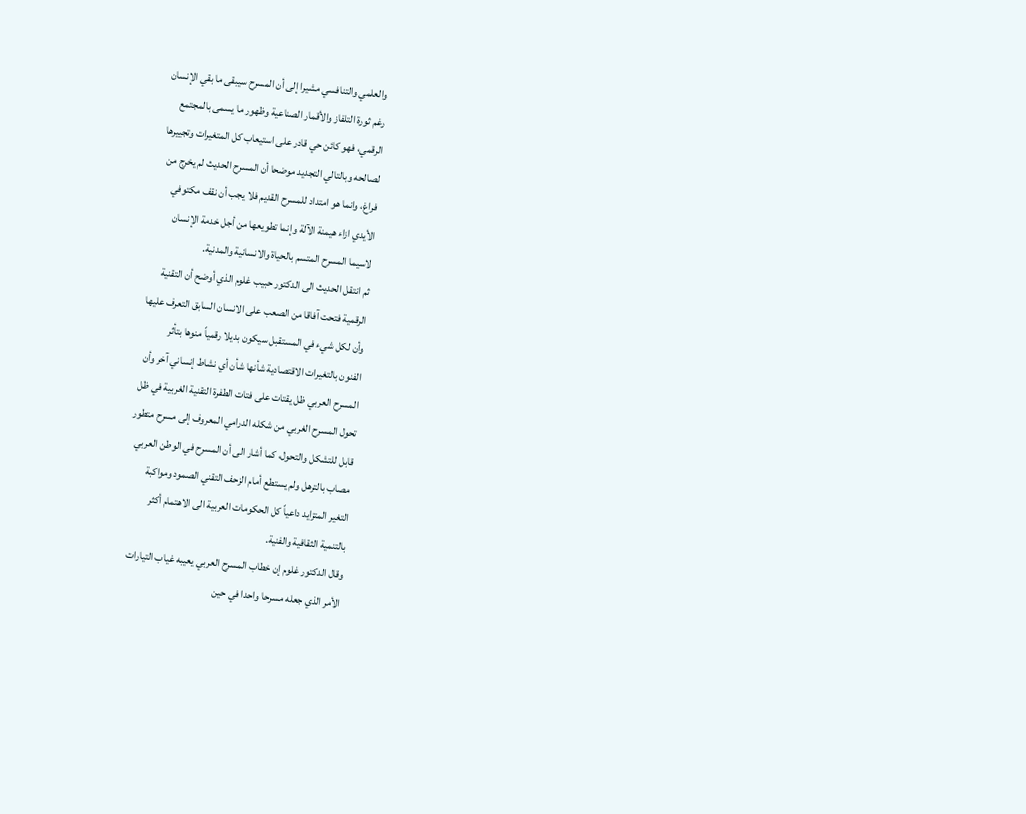والعلمي والتنافسي مشيرا إلى أن المسرح سيبقى ما بقي الإنسان
رغم ثورة التلفاز والأقمار الصناعية وظهور ما يسمى بالمجتمع
الرقمي، فهو كائن حي قادر على استيعاب كل المتغيرات وتجييرها
لصالحه وبالتالي التجديد موضحا أن المسرح الحديث لم يخرج من
فراغ، وانما هو امتداد للمسرح القديم فلا يجب أن نقف مكتوفي
الأيدي ازاء هيمنة الآلة وإنما تطويعها من أجل خدمة الإنسان
لاسيما المسرح المتسم بالحياة والانسانية والمدنية.
ثم انتقل الحديث الى الدكتور حبيب غلوم الذي أوضح أن التقنية
الرقمية فتحت آفاقا من الصعب على الانسان السابق التعرف عليها
وأن لكل شيء في المستقبل سيكون بديلا رقمياً منوها بتأثر
الفنون بالتغيرات الاقتصادية شأنها شأن أي نشاط إنساني آخر وأن
المسرح العربي ظل يقتات على فتات الطفرة التقنية الغربية في ظل
تحول المسرح الغربي من شكله الدرامي المعروف إلى مسرح متطور
قابل للتشكل والتحول، كما أشار الى أن المسرح في الوطن العربي
مصاب بالترهل ولم يستطع أمام الزحف التقني الصمود ومواكبة
التغير المتزايد داعياً كل الحكومات العربية الى الاهتمام أكثر
بالتنمية الثقافية والفنية.
وقال الدكتور غلوم إن خطاب المسرح العربي يعيبه غياب التيارات
الأمر الذي جعله مسرحا واحدا في حين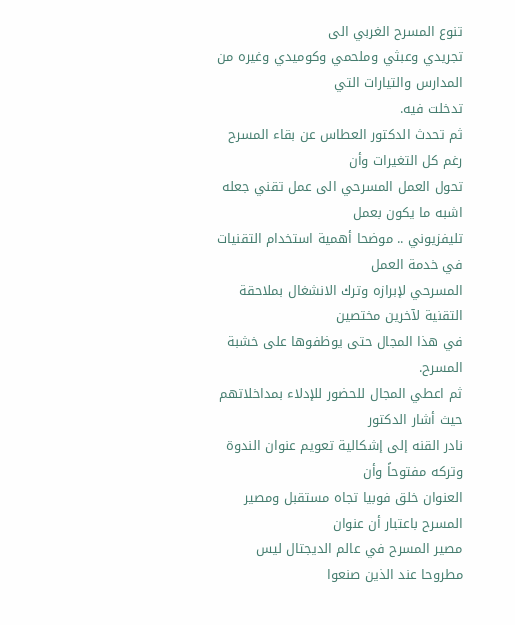تنوع المسرح الغربي الى
تجريدي وعبثي وملحمي وكوميدي وغيره من المدارس والتيارات التي
تدخلت فيه.
ثم تحدث الدكتور العطاس عن بقاء المسرح رغم كل التغيرات وأن
تحول العمل المسرحي الى عمل تقني جعله اشبه ما يكون بعمل
تليفزيوني .. موضحا أهمية استخدام التقنيات في خدمة العمل
المسرحي لإبرازه وترك الانشغال بملاحقة التقنية لآخرين مختصين
في هذا المجال حتى يوظفوها على خشبة المسرح.
ثم اعطي المجال للحضور للإدلاء بمداخلاتهم حيث أشار الدكتور
نادر القنه إلى إشكالية تعويم عنوان الندوة وتركه مفتوحاً وأن
العنوان خلق فوبيا تجاه مستقبل ومصير المسرح باعتبار أن عنوان
مصير المسرح في عالم الديجتال ليس مطروحا عند الذين صنعوا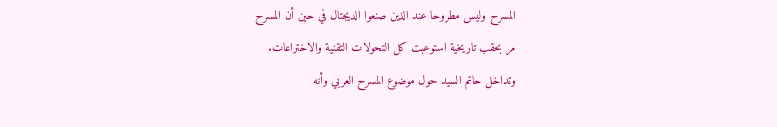المسرح وليس مطروحا عند الذين صنعوا الديجتال في حين أن المسرح
مر بحقب تاريخية استوعبت كل التحولات التقنية والاختراعات.
وتداخل حاتم السيد حول موضوع المسرح العربي وأنه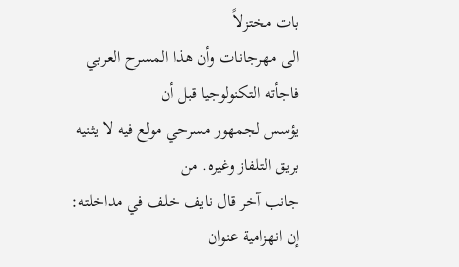بات مختزلاً
الى مهرجانات وأن هذا المسرح العربي فاجأته التكنولوجيا قبل أن
يؤسس لجمهور مسرحي مولع فيه لا يثنيه بريق التلفاز وغيره. من
جانب آخر قال نايف خلف في مداخلته: إن انهزامية عنوان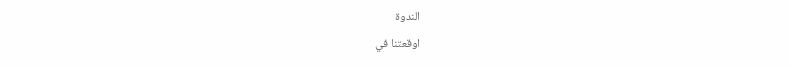الندوة
اوقعتنا في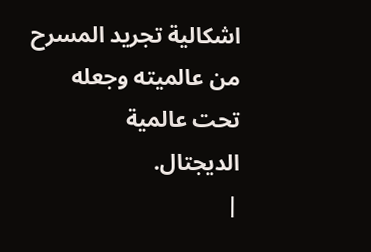اشكالية تجريد المسرح من عالميته وجعله تحت عالمية
الديجتال.
|